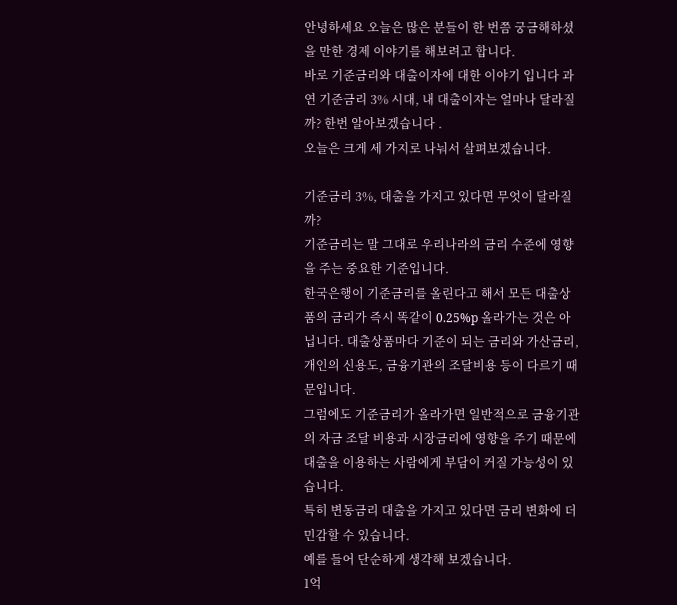안녕하세요 오늘은 많은 분들이 한 번쯤 궁금해하셨을 만한 경제 이야기를 해보려고 합니다.
바로 기준금리와 대출이자에 대한 이야기 입니다 과연 기준금리 3% 시대, 내 대출이자는 얼마나 달라질까? 한번 알아보겠습니다 .
오늘은 크게 세 가지로 나눠서 살펴보겠습니다.

기준금리 3%, 대출을 가지고 있다면 무엇이 달라질까?
기준금리는 말 그대로 우리나라의 금리 수준에 영향을 주는 중요한 기준입니다.
한국은행이 기준금리를 올린다고 해서 모든 대출상품의 금리가 즉시 똑같이 0.25%p 올라가는 것은 아닙니다. 대출상품마다 기준이 되는 금리와 가산금리, 개인의 신용도, 금융기관의 조달비용 등이 다르기 때문입니다.
그럼에도 기준금리가 올라가면 일반적으로 금융기관의 자금 조달 비용과 시장금리에 영향을 주기 때문에 대출을 이용하는 사람에게 부담이 커질 가능성이 있습니다.
특히 변동금리 대출을 가지고 있다면 금리 변화에 더 민감할 수 있습니다.
예를 들어 단순하게 생각해 보겠습니다.
1억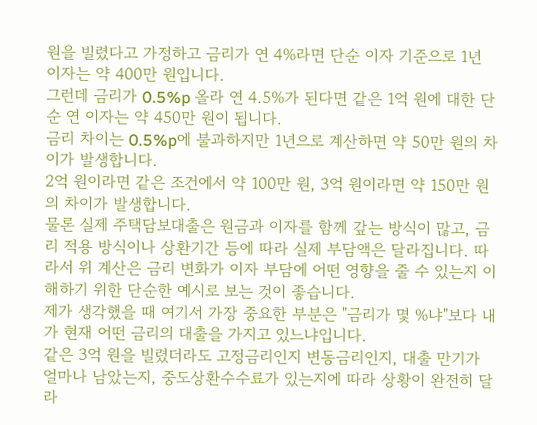원을 빌렸다고 가정하고 금리가 연 4%라면 단순 이자 기준으로 1년 이자는 약 400만 원입니다.
그런데 금리가 0.5%p 올라 연 4.5%가 된다면 같은 1억 원에 대한 단순 연 이자는 약 450만 원이 됩니다.
금리 차이는 0.5%p에 불과하지만 1년으로 계산하면 약 50만 원의 차이가 발생합니다.
2억 원이라면 같은 조건에서 약 100만 원, 3억 원이라면 약 150만 원의 차이가 발생합니다.
물론 실제 주택담보대출은 원금과 이자를 함께 갚는 방식이 많고, 금리 적용 방식이나 상환기간 등에 따라 실제 부담액은 달라집니다. 따라서 위 계산은 금리 변화가 이자 부담에 어떤 영향을 줄 수 있는지 이해하기 위한 단순한 예시로 보는 것이 좋습니다.
제가 생각했을 때 여기서 가장 중요한 부분은 "금리가 몇 %냐"보다 내가 현재 어떤 금리의 대출을 가지고 있느냐입니다.
같은 3억 원을 빌렸더라도 고정금리인지 변동금리인지, 대출 만기가 얼마나 남았는지, 중도상환수수료가 있는지에 따라 상황이 완전히 달라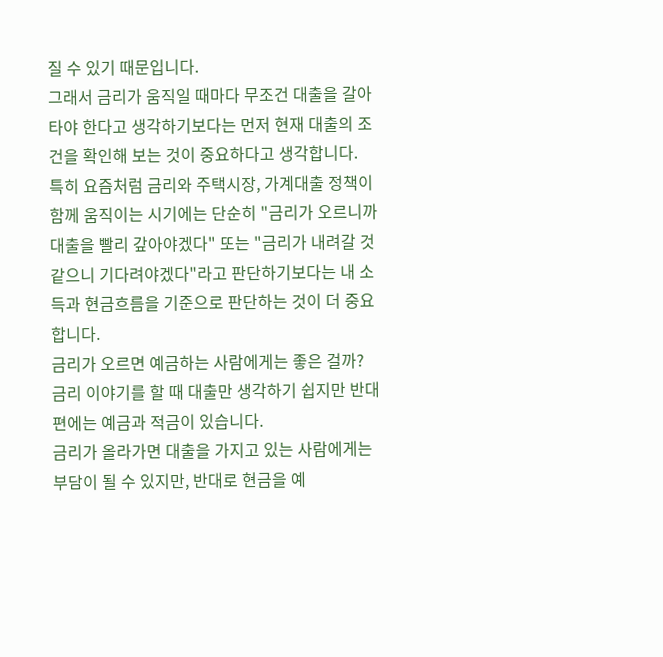질 수 있기 때문입니다.
그래서 금리가 움직일 때마다 무조건 대출을 갈아타야 한다고 생각하기보다는 먼저 현재 대출의 조건을 확인해 보는 것이 중요하다고 생각합니다.
특히 요즘처럼 금리와 주택시장, 가계대출 정책이 함께 움직이는 시기에는 단순히 "금리가 오르니까 대출을 빨리 갚아야겠다" 또는 "금리가 내려갈 것 같으니 기다려야겠다"라고 판단하기보다는 내 소득과 현금흐름을 기준으로 판단하는 것이 더 중요합니다.
금리가 오르면 예금하는 사람에게는 좋은 걸까?
금리 이야기를 할 때 대출만 생각하기 쉽지만 반대편에는 예금과 적금이 있습니다.
금리가 올라가면 대출을 가지고 있는 사람에게는 부담이 될 수 있지만, 반대로 현금을 예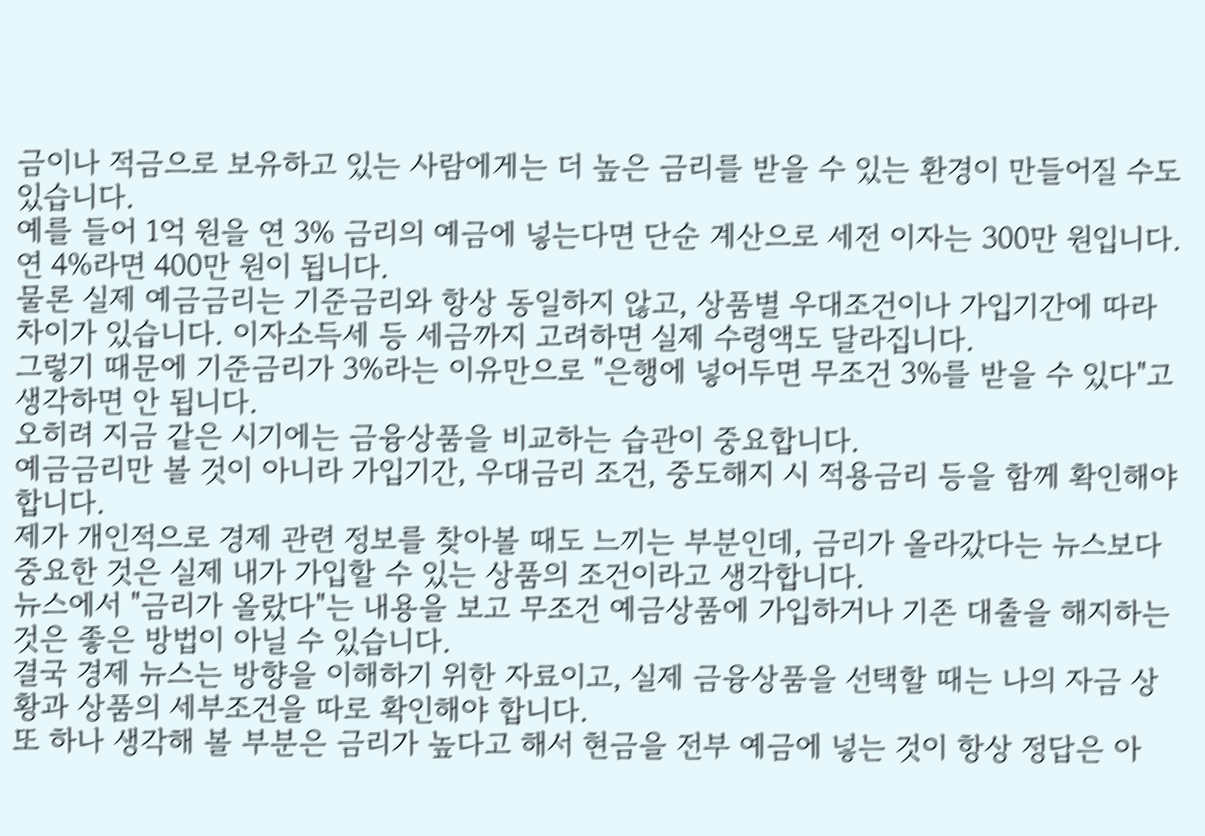금이나 적금으로 보유하고 있는 사람에게는 더 높은 금리를 받을 수 있는 환경이 만들어질 수도 있습니다.
예를 들어 1억 원을 연 3% 금리의 예금에 넣는다면 단순 계산으로 세전 이자는 300만 원입니다.
연 4%라면 400만 원이 됩니다.
물론 실제 예금금리는 기준금리와 항상 동일하지 않고, 상품별 우대조건이나 가입기간에 따라 차이가 있습니다. 이자소득세 등 세금까지 고려하면 실제 수령액도 달라집니다.
그렇기 때문에 기준금리가 3%라는 이유만으로 "은행에 넣어두면 무조건 3%를 받을 수 있다"고 생각하면 안 됩니다.
오히려 지금 같은 시기에는 금융상품을 비교하는 습관이 중요합니다.
예금금리만 볼 것이 아니라 가입기간, 우대금리 조건, 중도해지 시 적용금리 등을 함께 확인해야 합니다.
제가 개인적으로 경제 관련 정보를 찾아볼 때도 느끼는 부분인데, 금리가 올라갔다는 뉴스보다 중요한 것은 실제 내가 가입할 수 있는 상품의 조건이라고 생각합니다.
뉴스에서 "금리가 올랐다"는 내용을 보고 무조건 예금상품에 가입하거나 기존 대출을 해지하는 것은 좋은 방법이 아닐 수 있습니다.
결국 경제 뉴스는 방향을 이해하기 위한 자료이고, 실제 금융상품을 선택할 때는 나의 자금 상황과 상품의 세부조건을 따로 확인해야 합니다.
또 하나 생각해 볼 부분은 금리가 높다고 해서 현금을 전부 예금에 넣는 것이 항상 정답은 아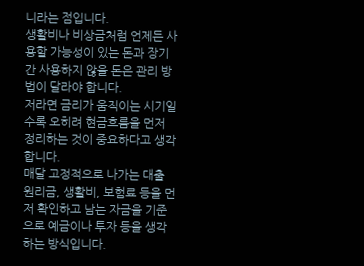니라는 점입니다.
생활비나 비상금처럼 언제든 사용할 가능성이 있는 돈과 장기간 사용하지 않을 돈은 관리 방법이 달라야 합니다.
저라면 금리가 움직이는 시기일수록 오히려 현금흐름을 먼저 정리하는 것이 중요하다고 생각합니다.
매달 고정적으로 나가는 대출 원리금, 생활비, 보험료 등을 먼저 확인하고 남는 자금을 기준으로 예금이나 투자 등을 생각하는 방식입니다.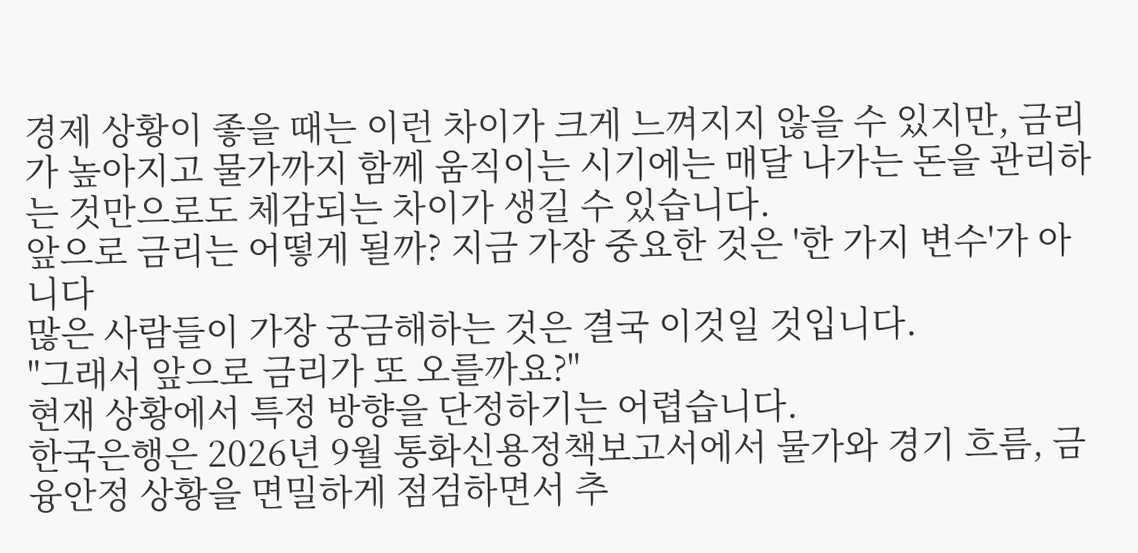경제 상황이 좋을 때는 이런 차이가 크게 느껴지지 않을 수 있지만, 금리가 높아지고 물가까지 함께 움직이는 시기에는 매달 나가는 돈을 관리하는 것만으로도 체감되는 차이가 생길 수 있습니다.
앞으로 금리는 어떻게 될까? 지금 가장 중요한 것은 '한 가지 변수'가 아니다
많은 사람들이 가장 궁금해하는 것은 결국 이것일 것입니다.
"그래서 앞으로 금리가 또 오를까요?"
현재 상황에서 특정 방향을 단정하기는 어렵습니다.
한국은행은 2026년 9월 통화신용정책보고서에서 물가와 경기 흐름, 금융안정 상황을 면밀하게 점검하면서 추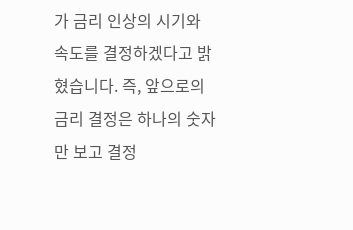가 금리 인상의 시기와 속도를 결정하겠다고 밝혔습니다. 즉, 앞으로의 금리 결정은 하나의 숫자만 보고 결정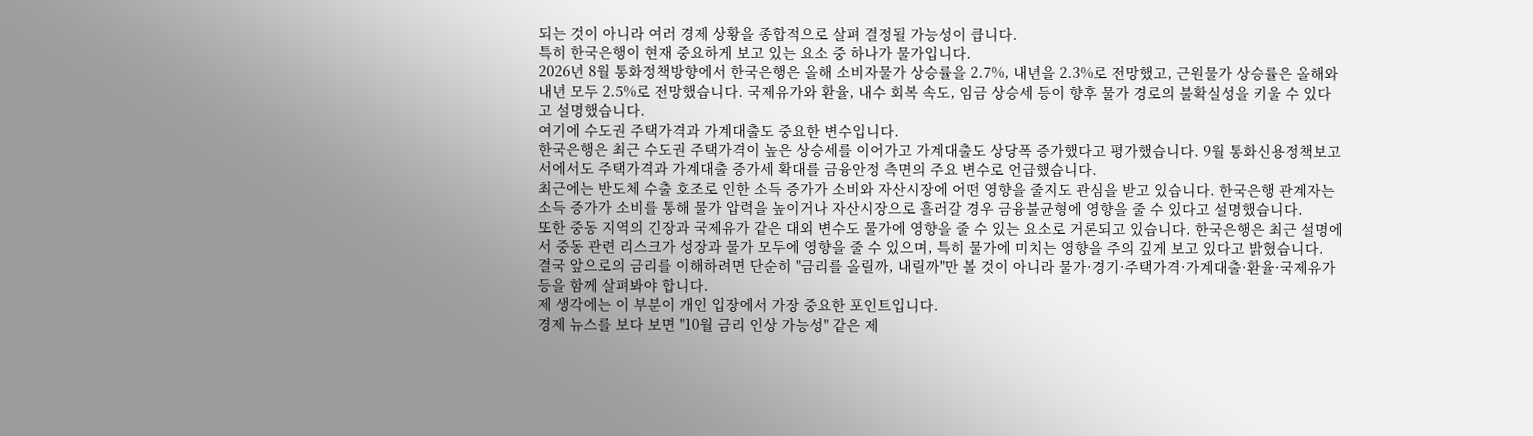되는 것이 아니라 여러 경제 상황을 종합적으로 살펴 결정될 가능성이 큽니다.
특히 한국은행이 현재 중요하게 보고 있는 요소 중 하나가 물가입니다.
2026년 8월 통화정책방향에서 한국은행은 올해 소비자물가 상승률을 2.7%, 내년을 2.3%로 전망했고, 근원물가 상승률은 올해와 내년 모두 2.5%로 전망했습니다. 국제유가와 환율, 내수 회복 속도, 임금 상승세 등이 향후 물가 경로의 불확실성을 키울 수 있다고 설명했습니다.
여기에 수도권 주택가격과 가계대출도 중요한 변수입니다.
한국은행은 최근 수도권 주택가격이 높은 상승세를 이어가고 가계대출도 상당폭 증가했다고 평가했습니다. 9월 통화신용정책보고서에서도 주택가격과 가계대출 증가세 확대를 금융안정 측면의 주요 변수로 언급했습니다.
최근에는 반도체 수출 호조로 인한 소득 증가가 소비와 자산시장에 어떤 영향을 줄지도 관심을 받고 있습니다. 한국은행 관계자는 소득 증가가 소비를 통해 물가 압력을 높이거나 자산시장으로 흘러갈 경우 금융불균형에 영향을 줄 수 있다고 설명했습니다.
또한 중동 지역의 긴장과 국제유가 같은 대외 변수도 물가에 영향을 줄 수 있는 요소로 거론되고 있습니다. 한국은행은 최근 설명에서 중동 관련 리스크가 성장과 물가 모두에 영향을 줄 수 있으며, 특히 물가에 미치는 영향을 주의 깊게 보고 있다고 밝혔습니다.
결국 앞으로의 금리를 이해하려면 단순히 "금리를 올릴까, 내릴까"만 볼 것이 아니라 물가·경기·주택가격·가계대출·환율·국제유가 등을 함께 살펴봐야 합니다.
제 생각에는 이 부분이 개인 입장에서 가장 중요한 포인트입니다.
경제 뉴스를 보다 보면 "10월 금리 인상 가능성" 같은 제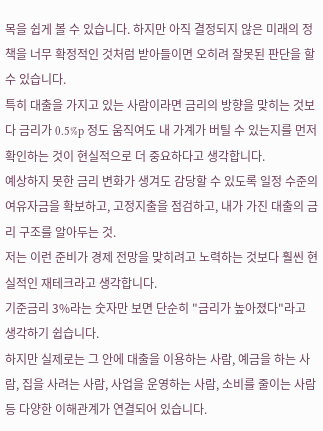목을 쉽게 볼 수 있습니다. 하지만 아직 결정되지 않은 미래의 정책을 너무 확정적인 것처럼 받아들이면 오히려 잘못된 판단을 할 수 있습니다.
특히 대출을 가지고 있는 사람이라면 금리의 방향을 맞히는 것보다 금리가 0.5%p 정도 움직여도 내 가계가 버틸 수 있는지를 먼저 확인하는 것이 현실적으로 더 중요하다고 생각합니다.
예상하지 못한 금리 변화가 생겨도 감당할 수 있도록 일정 수준의 여유자금을 확보하고, 고정지출을 점검하고, 내가 가진 대출의 금리 구조를 알아두는 것.
저는 이런 준비가 경제 전망을 맞히려고 노력하는 것보다 훨씬 현실적인 재테크라고 생각합니다.
기준금리 3%라는 숫자만 보면 단순히 "금리가 높아졌다"라고 생각하기 쉽습니다.
하지만 실제로는 그 안에 대출을 이용하는 사람, 예금을 하는 사람, 집을 사려는 사람, 사업을 운영하는 사람, 소비를 줄이는 사람 등 다양한 이해관계가 연결되어 있습니다.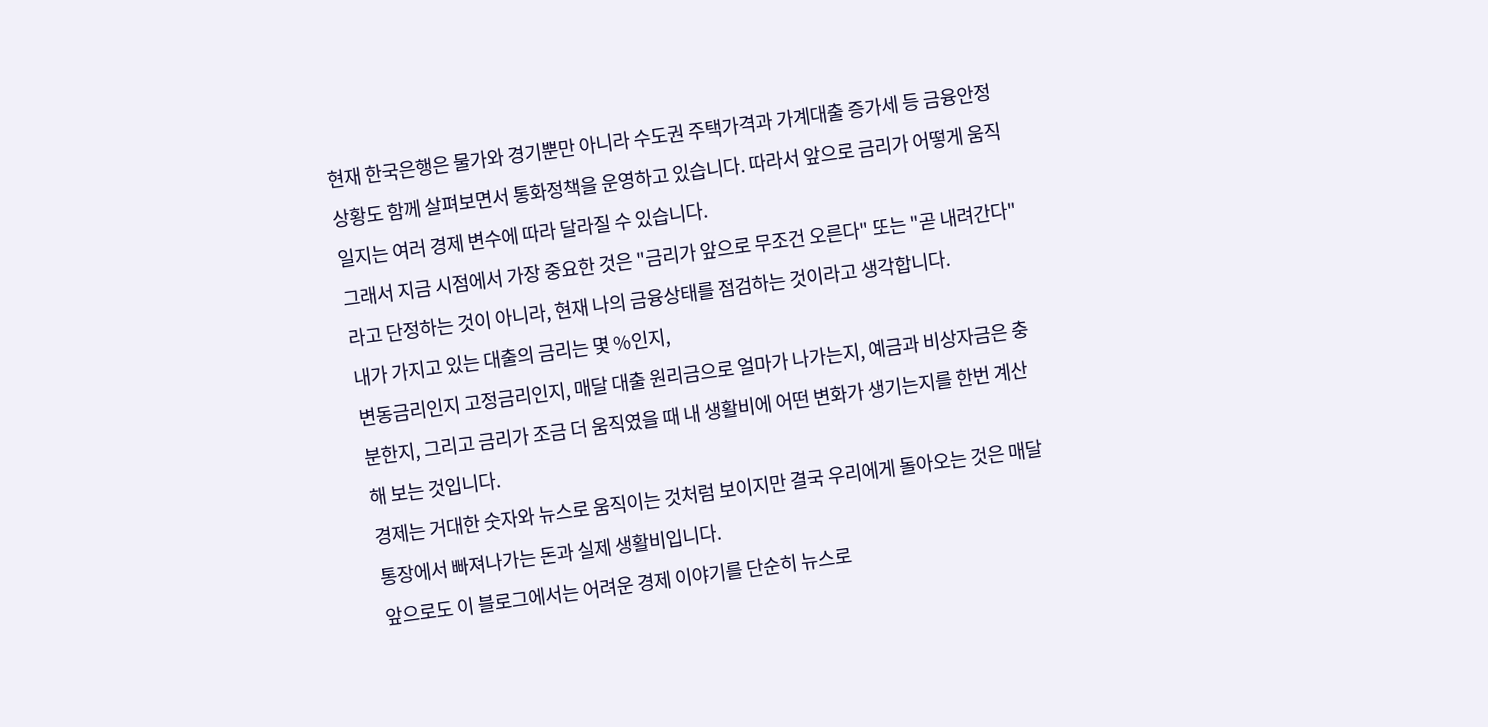현재 한국은행은 물가와 경기뿐만 아니라 수도권 주택가격과 가계대출 증가세 등 금융안정 상황도 함께 살펴보면서 통화정책을 운영하고 있습니다. 따라서 앞으로 금리가 어떻게 움직일지는 여러 경제 변수에 따라 달라질 수 있습니다.
그래서 지금 시점에서 가장 중요한 것은 "금리가 앞으로 무조건 오른다" 또는 "곧 내려간다"라고 단정하는 것이 아니라, 현재 나의 금융상태를 점검하는 것이라고 생각합니다.
내가 가지고 있는 대출의 금리는 몇 %인지,
변동금리인지 고정금리인지, 매달 대출 원리금으로 얼마가 나가는지, 예금과 비상자금은 충분한지, 그리고 금리가 조금 더 움직였을 때 내 생활비에 어떤 변화가 생기는지를 한번 계산해 보는 것입니다.
경제는 거대한 숫자와 뉴스로 움직이는 것처럼 보이지만 결국 우리에게 돌아오는 것은 매달 통장에서 빠져나가는 돈과 실제 생활비입니다.
앞으로도 이 블로그에서는 어려운 경제 이야기를 단순히 뉴스로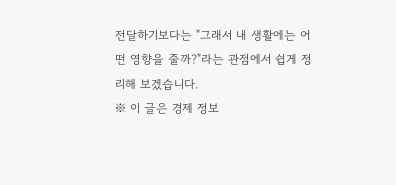전달하기보다는 "그래서 내 생활에는 어떤 영향을 줄까?"라는 관점에서 쉽게 정리해 보겠습니다.
※ 이 글은 경제 정보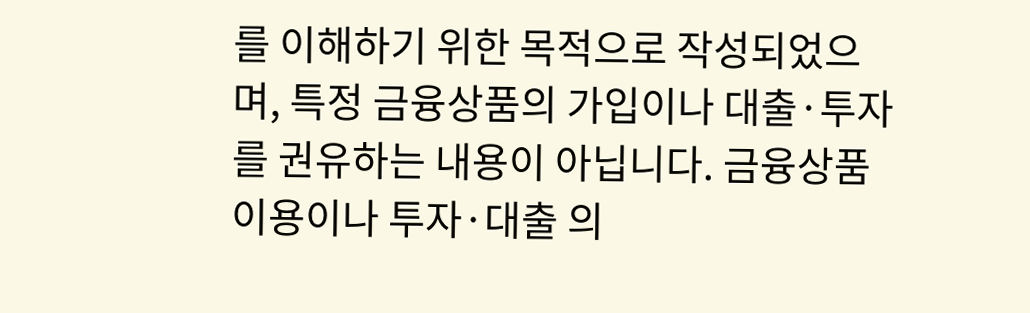를 이해하기 위한 목적으로 작성되었으며, 특정 금융상품의 가입이나 대출·투자를 권유하는 내용이 아닙니다. 금융상품 이용이나 투자·대출 의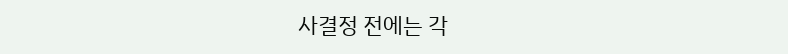사결정 전에는 각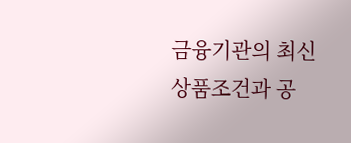금융기관의 최신 상품조건과 공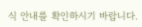식 안내를 확인하시기 바랍니다.